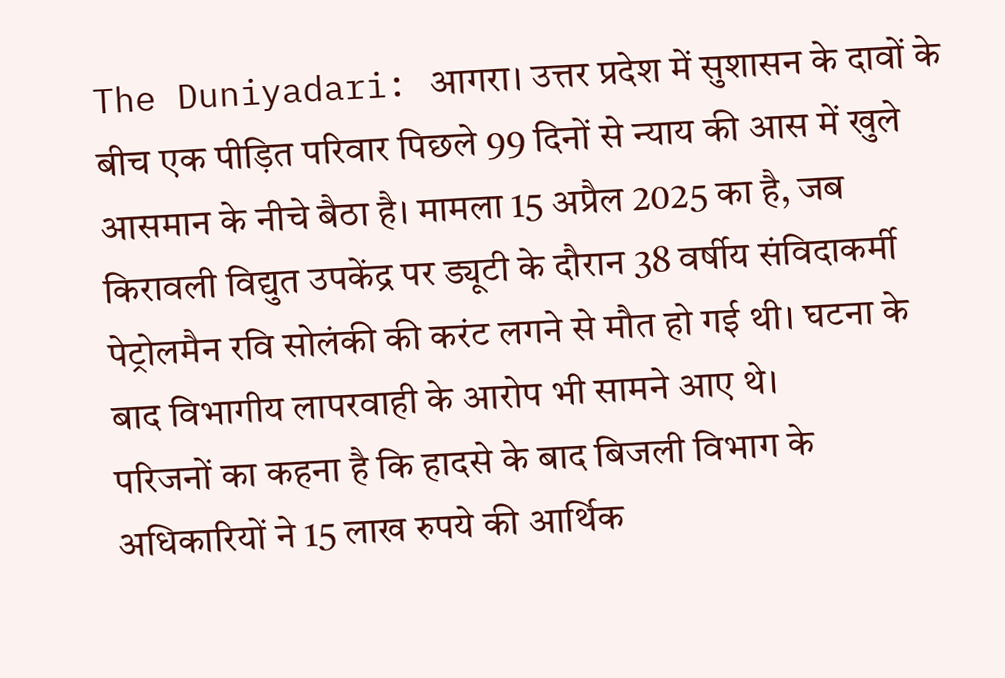The Duniyadari: आगरा। उत्तर प्रदेश में सुशासन के दावों के बीच एक पीड़ित परिवार पिछले 99 दिनों से न्याय की आस में खुले आसमान के नीचे बैठा है। मामला 15 अप्रैल 2025 का है, जब किरावली विद्युत उपकेंद्र पर ड्यूटी के दौरान 38 वर्षीय संविदाकर्मी पेट्रोलमैन रवि सोलंकी की करंट लगने से मौत हो गई थी। घटना के बाद विभागीय लापरवाही के आरोप भी सामने आए थे।
परिजनों का कहना है कि हादसे के बाद बिजली विभाग के अधिकारियों ने 15 लाख रुपये की आर्थिक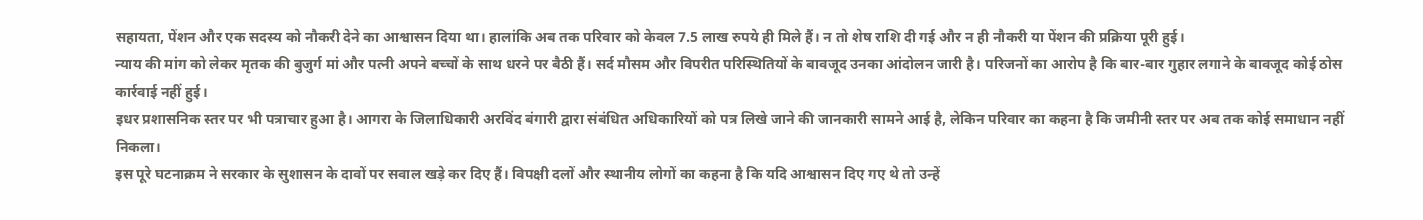सहायता, पेंशन और एक सदस्य को नौकरी देने का आश्वासन दिया था। हालांकि अब तक परिवार को केवल 7.5 लाख रुपये ही मिले हैं। न तो शेष राशि दी गई और न ही नौकरी या पेंशन की प्रक्रिया पूरी हुई।
न्याय की मांग को लेकर मृतक की बुजुर्ग मां और पत्नी अपने बच्चों के साथ धरने पर बैठी हैं। सर्द मौसम और विपरीत परिस्थितियों के बावजूद उनका आंदोलन जारी है। परिजनों का आरोप है कि बार-बार गुहार लगाने के बावजूद कोई ठोस कार्रवाई नहीं हुई।
इधर प्रशासनिक स्तर पर भी पत्राचार हुआ है। आगरा के जिलाधिकारी अरविंद बंगारी द्वारा संबंधित अधिकारियों को पत्र लिखे जाने की जानकारी सामने आई है, लेकिन परिवार का कहना है कि जमीनी स्तर पर अब तक कोई समाधान नहीं निकला।
इस पूरे घटनाक्रम ने सरकार के सुशासन के दावों पर सवाल खड़े कर दिए हैं। विपक्षी दलों और स्थानीय लोगों का कहना है कि यदि आश्वासन दिए गए थे तो उन्हें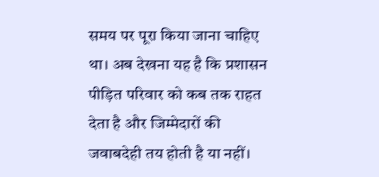समय पर पूरा किया जाना चाहिए था। अब देखना यह है कि प्रशासन पीड़ित परिवार को कब तक राहत देता है और जिम्मेदारों की जवाबदेही तय होती है या नहीं।